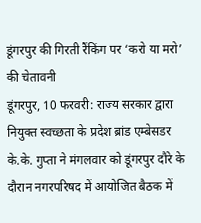डूंगरपुर की गिरती रैंकिंग पर ‘करो या मरो’ की चेतावनी
डूंगरपुर, 10 फरवरी: राज्य सरकार द्वारा नियुक्त स्वच्छता के प्रदेश ब्रांड एम्बेसडर के.के. गुप्ता ने मंगलवार को डूंगरपुर दौरे के दौरान नगरपरिषद में आयोजित बैठक में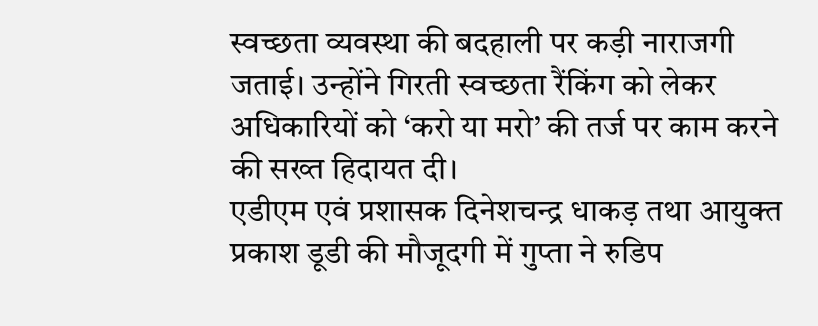स्वच्छता व्यवस्था की बदहाली पर कड़ी नाराजगी जताई। उन्होंने गिरती स्वच्छता रैंकिंग को लेकर अधिकारियों को ‘करो या मरो’ की तर्ज पर काम करने की सख्त हिदायत दी।
एडीएम एवं प्रशासक दिनेशचन्द्र धाकड़ तथा आयुक्त प्रकाश डूडी की मौजूदगी में गुप्ता ने रुडिप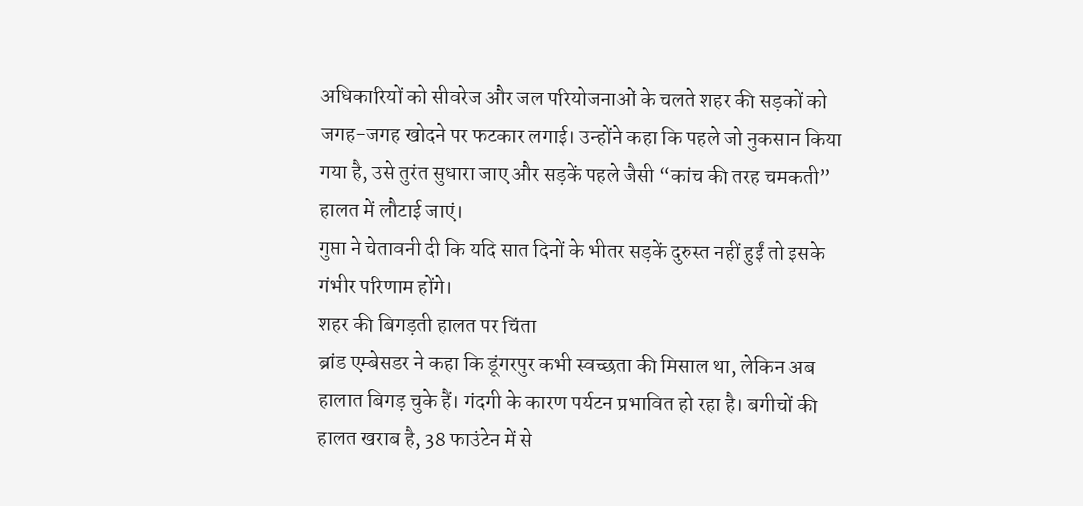अधिकारियों को सीवरेज और जल परियोजनाओं के चलते शहर की सड़कों को जगह-जगह खोदने पर फटकार लगाई। उन्होंने कहा कि पहले जो नुकसान किया गया है, उसे तुरंत सुधारा जाए और सड़कें पहले जैसी “कांच की तरह चमकती” हालत में लौटाई जाएं।
गुप्ता ने चेतावनी दी कि यदि सात दिनों के भीतर सड़कें दुरुस्त नहीं हुईं तो इसके गंभीर परिणाम होंगे।
शहर की बिगड़ती हालत पर चिंता
ब्रांड एम्बेसडर ने कहा कि डूंगरपुर कभी स्वच्छता की मिसाल था, लेकिन अब हालात बिगड़ चुके हैं। गंदगी के कारण पर्यटन प्रभावित हो रहा है। बगीचों की हालत खराब है, 38 फाउंटेन में से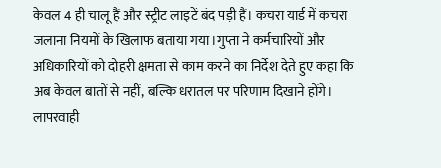केवल 4 ही चालू हैं और स्ट्रीट लाइटें बंद पड़ी हैं। कचरा यार्ड में कचरा जलाना नियमों के खिलाफ बताया गया।गुप्ता ने कर्मचारियों और अधिकारियों को दोहरी क्षमता से काम करने का निर्देश देते हुए कहा कि अब केवल बातों से नहीं, बल्कि धरातल पर परिणाम दिखाने होंगे। लापरवाही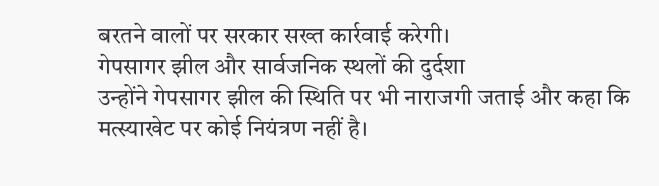बरतने वालों पर सरकार सख्त कार्रवाई करेगी।
गेपसागर झील और सार्वजनिक स्थलों की दुर्दशा
उन्होंने गेपसागर झील की स्थिति पर भी नाराजगी जताई और कहा कि मत्स्याखेट पर कोई नियंत्रण नहीं है।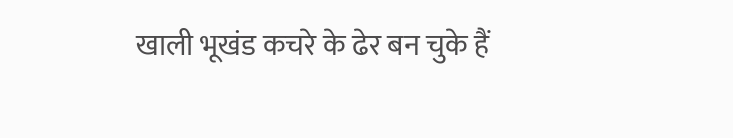खाली भूखंड कचरे के ढेर बन चुके हैं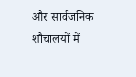और सार्वजनिक शौचालयों में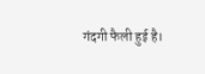गंदगी फैली हुई है।